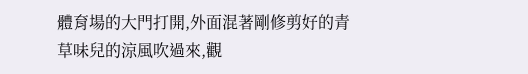體育場的大門打開,外面混著剛修剪好的青草味兒的涼風吹過來,觀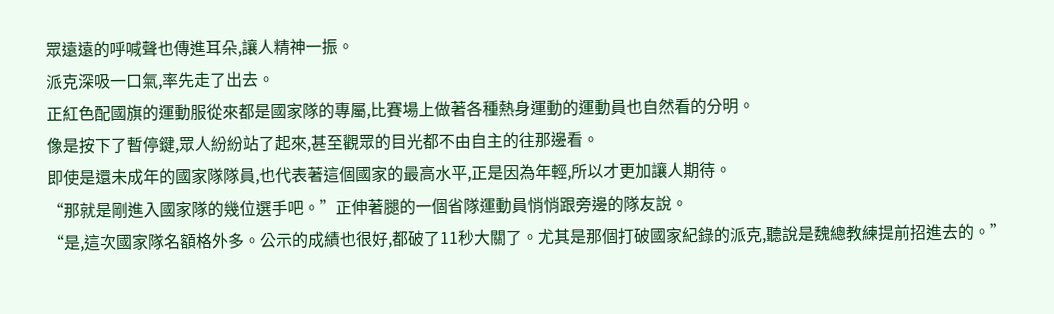眾遠遠的呼喊聲也傳進耳朵,讓人精神一振。
派克深吸一口氣,率先走了出去。
正紅色配國旗的運動服從來都是國家隊的專屬,比賽場上做著各種熱身運動的運動員也自然看的分明。
像是按下了暫停鍵,眾人紛紛站了起來,甚至觀眾的目光都不由自主的往那邊看。
即使是還未成年的國家隊隊員,也代表著這個國家的最高水平,正是因為年輕,所以才更加讓人期待。
“那就是剛進入國家隊的幾位選手吧。”正伸著腿的一個省隊運動員悄悄跟旁邊的隊友說。
“是,這次國家隊名額格外多。公示的成績也很好,都破了11秒大關了。尤其是那個打破國家紀錄的派克,聽說是魏總教練提前招進去的。”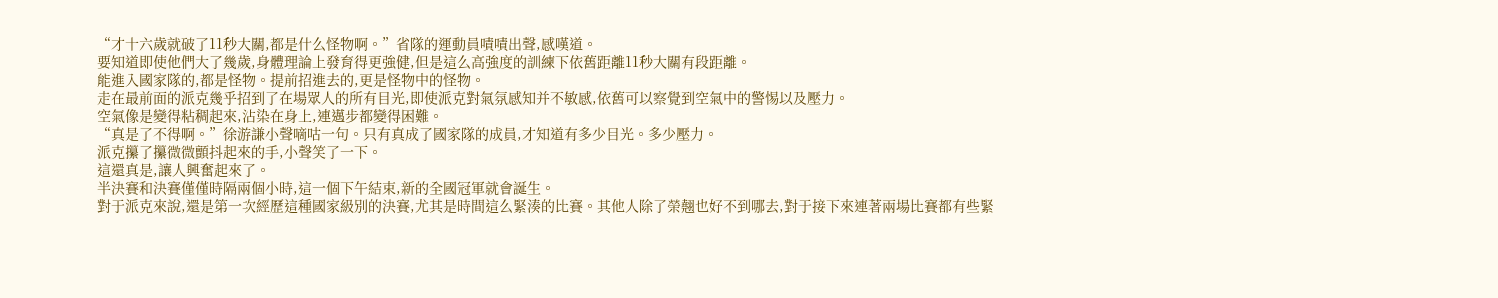“才十六歲就破了11秒大關,都是什么怪物啊。”省隊的運動員嘖嘖出聲,感嘆道。
要知道即使他們大了幾歲,身體理論上發育得更強健,但是這么高強度的訓練下依舊距離11秒大關有段距離。
能進入國家隊的,都是怪物。提前招進去的,更是怪物中的怪物。
走在最前面的派克幾乎招到了在場眾人的所有目光,即使派克對氣氛感知并不敏感,依舊可以察覺到空氣中的警惕以及壓力。
空氣像是變得粘稠起來,沾染在身上,連邁步都變得困難。
“真是了不得啊。”徐游謙小聲嘀咕一句。只有真成了國家隊的成員,才知道有多少目光。多少壓力。
派克攥了攥微微顫抖起來的手,小聲笑了一下。
這還真是,讓人興奮起來了。
半決賽和決賽僅僅時隔兩個小時,這一個下午結束,新的全國冠軍就會誕生。
對于派克來說,還是第一次經歷這種國家級別的決賽,尤其是時間這么緊湊的比賽。其他人除了榮翹也好不到哪去,對于接下來連著兩場比賽都有些緊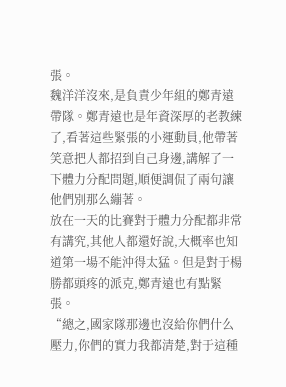張。
魏洋洋沒來,是負責少年組的鄭青遠帶隊。鄭青遠也是年資深厚的老教練了,看著這些緊張的小運動員,他帶著笑意把人都招到自己身邊,講解了一下體力分配問題,順便調侃了兩句讓他們別那么繃著。
放在一天的比賽對于體力分配都非常有講究,其他人都還好說,大概率也知道第一場不能沖得太猛。但是對于楊勝都頭疼的派克,鄭青遠也有點緊張。
“總之,國家隊那邊也沒給你們什么壓力,你們的實力我都清楚,對于這種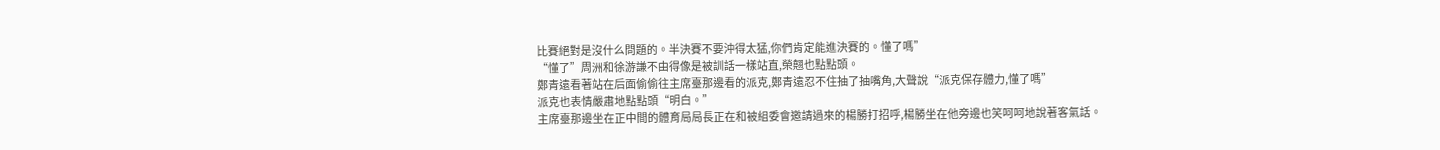比賽絕對是沒什么問題的。半決賽不要沖得太猛,你們肯定能進決賽的。懂了嗎”
“懂了”周洲和徐游謙不由得像是被訓話一樣站直,榮翹也點點頭。
鄭青遠看著站在后面偷偷往主席臺那邊看的派克,鄭青遠忍不住抽了抽嘴角,大聲說“派克保存體力,懂了嗎”
派克也表情嚴肅地點點頭“明白。”
主席臺那邊坐在正中間的體育局局長正在和被組委會邀請過來的楊勝打招呼,楊勝坐在他旁邊也笑呵呵地說著客氣話。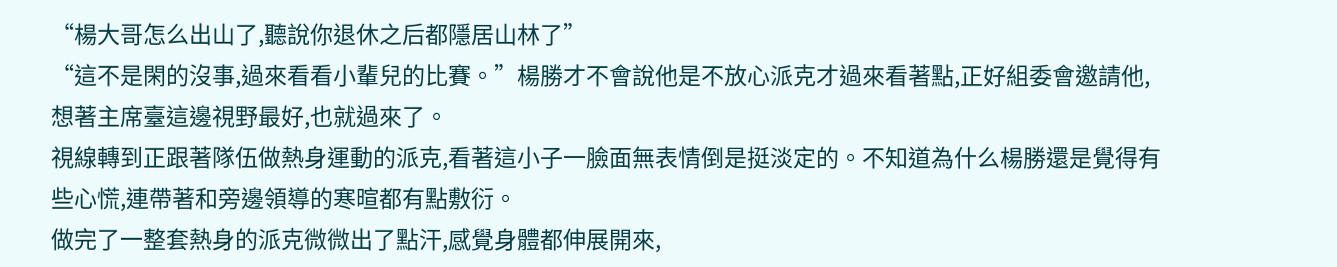“楊大哥怎么出山了,聽說你退休之后都隱居山林了”
“這不是閑的沒事,過來看看小輩兒的比賽。”楊勝才不會說他是不放心派克才過來看著點,正好組委會邀請他,想著主席臺這邊視野最好,也就過來了。
視線轉到正跟著隊伍做熱身運動的派克,看著這小子一臉面無表情倒是挺淡定的。不知道為什么楊勝還是覺得有些心慌,連帶著和旁邊領導的寒暄都有點敷衍。
做完了一整套熱身的派克微微出了點汗,感覺身體都伸展開來,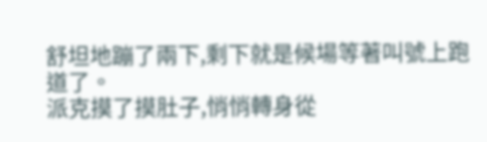舒坦地蹦了兩下,剩下就是候場等著叫號上跑道了。
派克摸了摸肚子,悄悄轉身從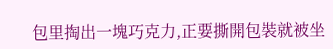包里掏出一塊巧克力,正要撕開包裝就被坐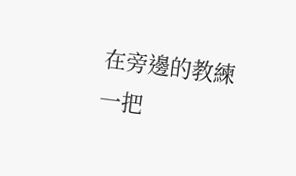在旁邊的教練一把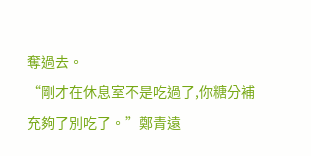奪過去。
“剛才在休息室不是吃過了,你糖分補充夠了別吃了。”鄭青遠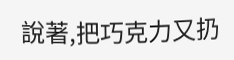說著,把巧克力又扔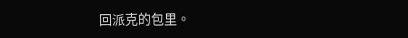回派克的包里。